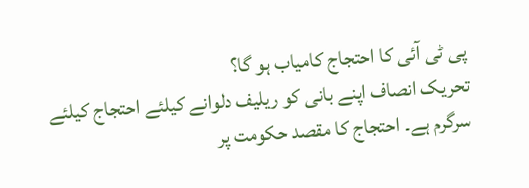پی ٹی آئی کا احتجاج کامیاب ہو گا؟
تحریک انصاف اپنے بانی کو ریلیف دلوانے کیلئے احتجاج کیلئے سرگرم ہے۔ احتجاج کا مقصد حکومت پر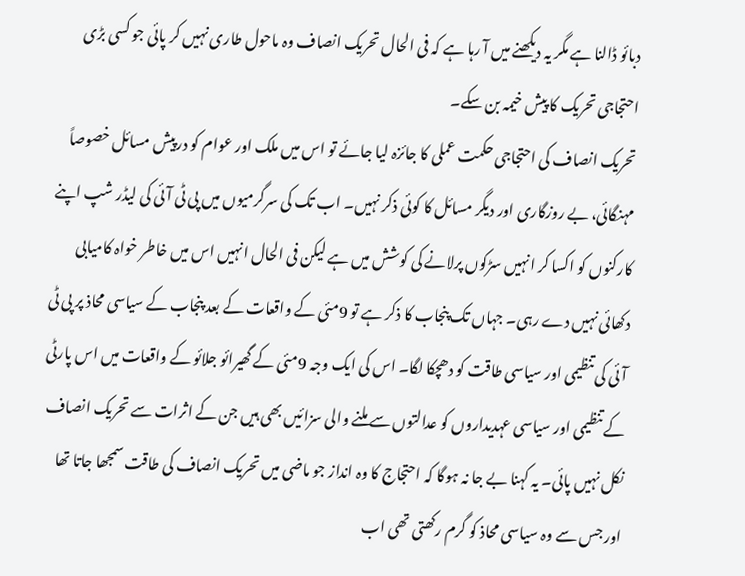دبائو ڈالنا ہے مگر یہ دیکھنے میں آ رہا ہے کہ فی الحال تحریک انصاف وہ ماحول طاری نہیں کر پائی جو کسی بڑی احتجاجی تحریک کا پیش خیمہ بن سکے۔
تحریک انصاف کی احتجاجی حکمت عملی کا جائزہ لیا جائے تو اس میں ملک اور عوام کو درپیش مسائل خصوصاً مہنگائی، بے روزگاری اور دیگر مسائل کا کوئی ذکر نہیں۔ اب تک کی سرگرمیوں میں پی ٹی آئی کی لیڈر شپ اپنے کارکنوں کو اکسا کر انہیں سڑکوں پرلانے کی کوشش میں ہے لیکن فی الحال انہیں اس میں خاطر خواہ کامیابی دکھائی نہیں دے رہی۔ جہاں تک پنجاب کا ذکر ہے تو 9مئی کے واقعات کے بعد پنجاب کے سیاسی محاذ پر پی ٹی آئی کی تنظیمی اور سیاسی طاقت کو دھچکا لگا۔ اس کی ایک وجہ 9مئی کے گھیرائو جلائو کے واقعات میں اس پارٹی کے تنظیمی اور سیاسی عہدیداروں کو عدالتوں سے ملنے والی سزائیں بھی ہیں جن کے اثرات سے تحریک انصاف نکل نہیں پائی۔ یہ کہنا بے جا نہ ہوگا کہ احتجاج کا وہ انداز جو ماضی میں تحریک انصاف کی طاقت سمجھا جاتا تھا اور جس سے وہ سیاسی محاذ کو گرم رکھتی تھی اب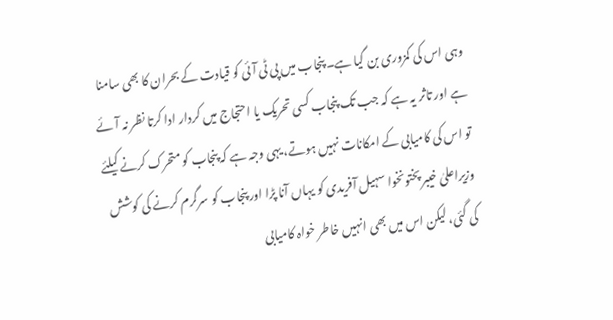وہی اس کی کمزوری بن گیا ہے۔ پنجاب میں پی ٹی آئی کو قیادت کے بحران کا بھی سامنا ہے اور تاثر یہ ہے کہ جب تک پنجاب کسی تحریک یا احتجاج میں کردار ادا کرتا نظر نہ آئے تو اس کی کامیابی کے امکانات نہیں ہوتے، یہی وجہ ہے کہ پنجاب کو متحرک کرنے کیلئے وزیراعلیٰ خیبر پختونخوا سہیل آفریدی کو یہاں آنا پڑا اور پنجاب کو سرگرم کرنے کی کوشش کی گئی، لیکن اس میں بھی انہیں خاطر خواہ کامیابی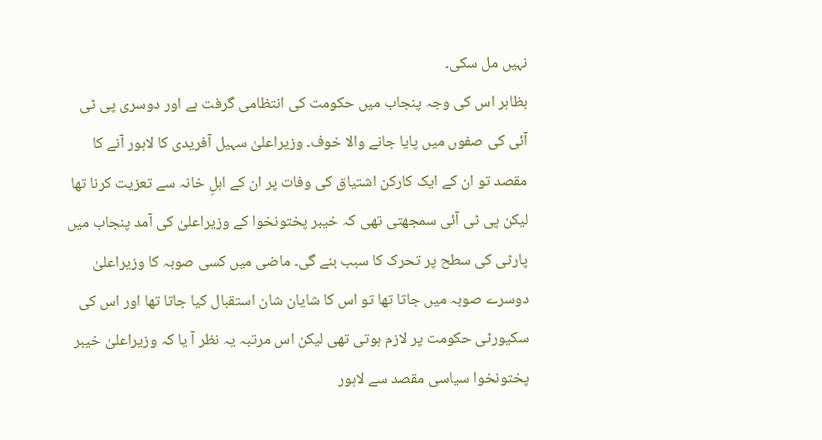نہیں مل سکی۔
بظاہر اس کی وجہ پنجاب میں حکومت کی انتظامی گرفت ہے اور دوسری پی ٹی آئی کی صفوں میں پایا جانے والا خوف۔ وزیراعلیٰ سہیل آفریدی کا لاہور آنے کا مقصد تو ان کے ایک کارکن اشتیاق کی وفات پر ان کے اہلِ خانہ سے تعزیت کرنا تھا لیکن پی ٹی آئی سمجھتی تھی کہ خیبر پختونخوا کے وزیراعلیٰ کی آمد پنجاب میں پارٹی کی سطح پر تحرک کا سبب بنے گی۔ ماضی میں کسی صوبہ کا وزیراعلیٰ دوسرے صوبہ میں جاتا تھا تو اس کا شایان شان استقبال کیا جاتا تھا اور اس کی سکیورٹی حکومت پر لازم ہوتی تھی لیکن اس مرتبہ یہ نظر آ یا کہ وزیراعلیٰ خیبر پختونخوا سیاسی مقصد سے لاہور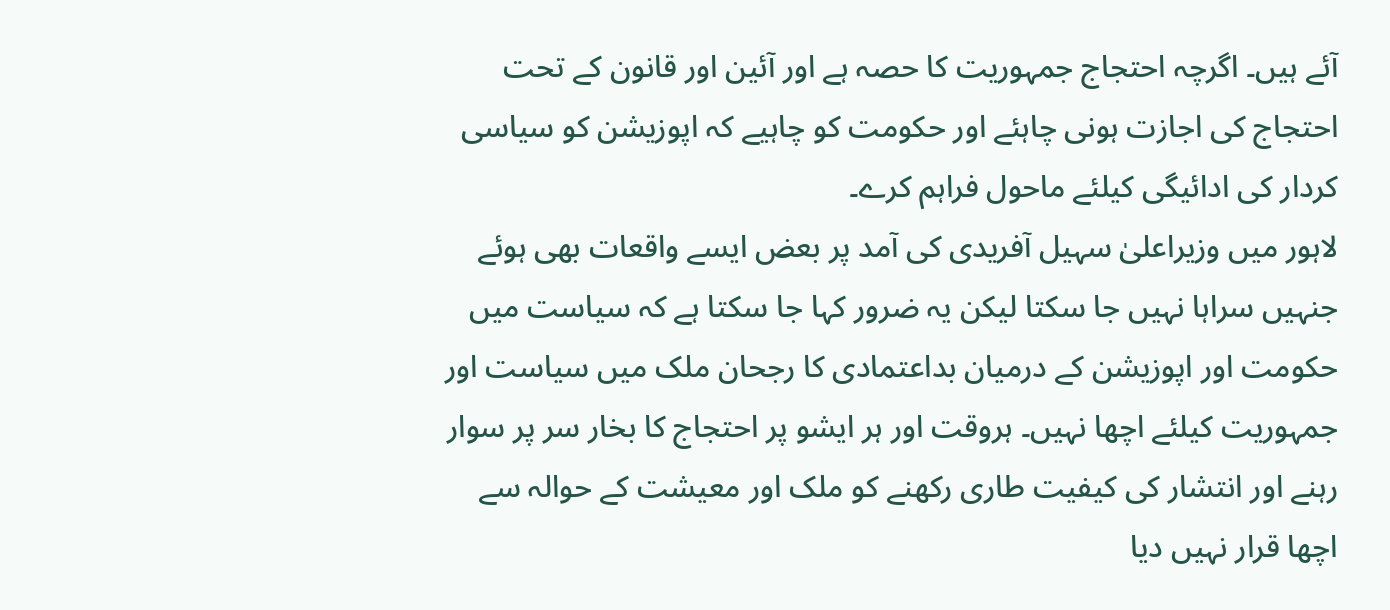آئے ہیں۔ اگرچہ احتجاج جمہوریت کا حصہ ہے اور آئین اور قانون کے تحت احتجاج کی اجازت ہونی چاہئے اور حکومت کو چاہیے کہ اپوزیشن کو سیاسی کردار کی ادائیگی کیلئے ماحول فراہم کرے۔
لاہور میں وزیراعلیٰ سہیل آفریدی کی آمد پر بعض ایسے واقعات بھی ہوئے جنہیں سراہا نہیں جا سکتا لیکن یہ ضرور کہا جا سکتا ہے کہ سیاست میں حکومت اور اپوزیشن کے درمیان بداعتمادی کا رجحان ملک میں سیاست اور جمہوریت کیلئے اچھا نہیں۔ ہروقت اور ہر ایشو پر احتجاج کا بخار سر پر سوار رہنے اور انتشار کی کیفیت طاری رکھنے کو ملک اور معیشت کے حوالہ سے اچھا قرار نہیں دیا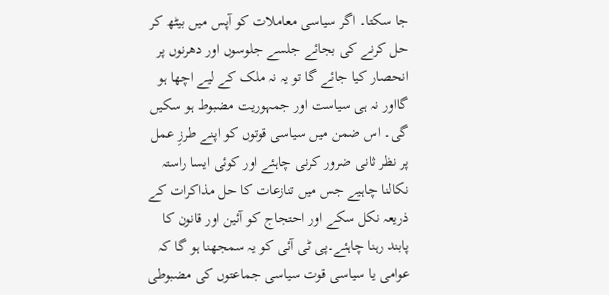جا سکتا۔ اگر سیاسی معاملات کو آپس میں بیٹھ کر حل کرنے کی بجائے جلسے جلوسوں اور دھرنوں پر انحصار کیا جائے گا تو یہ نہ ملک کے لیے اچھا ہو گااور نہ ہی سیاست اور جمہوریت مضبوط ہو سکیں گی۔ اس ضمن میں سیاسی قوتوں کو اپنے طرزِ عمل پر نظر ثانی ضرور کرنی چاہئے اور کوئی ایسا راستہ نکالنا چاہیے جس میں تنازعات کا حل مذاکرات کے ذریعہ نکل سکے اور احتجاج کو آئین اور قانون کا پابند رہنا چاہئے۔پی ٹی آئی کو یہ سمجھنا ہو گا کہ عوامی یا سیاسی قوت سیاسی جماعتوں کی مضبوطی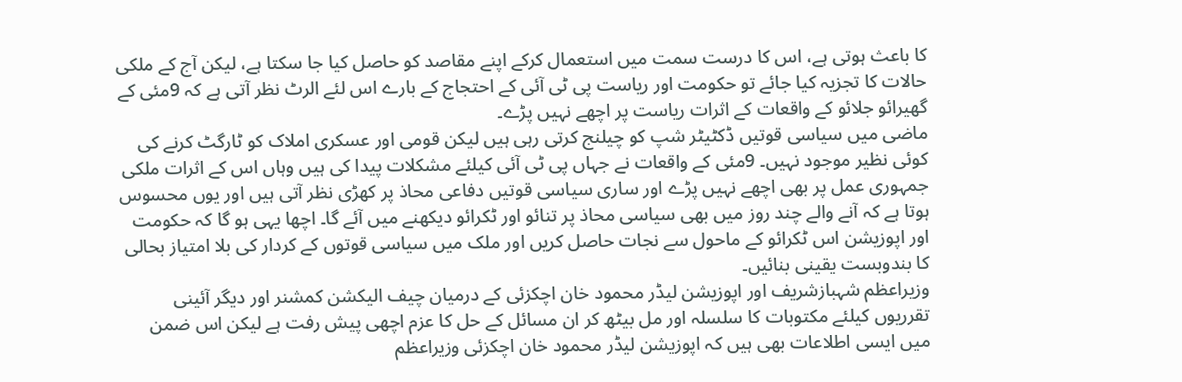کا باعث ہوتی ہے، اس کا درست سمت میں استعمال کرکے اپنے مقاصد کو حاصل کیا جا سکتا ہے، لیکن آج کے ملکی حالات کا تجزیہ کیا جائے تو حکومت اور ریاست پی ٹی آئی کے احتجاج کے بارے اس لئے الرٹ نظر آتی ہے کہ 9مئی کے گھیرائو جلائو کے واقعات کے اثرات ریاست پر اچھے نہیں پڑے۔
ماضی میں سیاسی قوتیں ڈکٹیٹر شپ کو چیلنج کرتی رہی ہیں لیکن قومی اور عسکری املاک کو ٹارگٹ کرنے کی کوئی نظیر موجود نہیں۔ 9مئی کے واقعات نے جہاں پی ٹی آئی کیلئے مشکلات پیدا کی ہیں وہاں اس کے اثرات ملکی جمہوری عمل پر بھی اچھے نہیں پڑے اور ساری سیاسی قوتیں دفاعی محاذ پر کھڑی نظر آتی ہیں اور یوں محسوس ہوتا ہے کہ آنے والے چند روز میں بھی سیاسی محاذ پر تنائو اور ٹکرائو دیکھنے میں آئے گا۔ اچھا یہی ہو گا کہ حکومت اور اپوزیشن اس ٹکرائو کے ماحول سے نجات حاصل کریں اور ملک میں سیاسی قوتوں کے کردار کی بلا امتیاز بحالی کا بندوبست یقینی بنائیں۔
وزیراعظم شہبازشریف اور اپوزیشن لیڈر محمود خان اچکزئی کے درمیان چیف الیکشن کمشنر اور دیگر آئینی تقرریوں کیلئے مکتوبات کا سلسلہ اور مل بیٹھ کر ان مسائل کے حل کا عزم اچھی پیش رفت ہے لیکن اس ضمن میں ایسی اطلاعات بھی ہیں کہ اپوزیشن لیڈر محمود خان اچکزئی وزیراعظم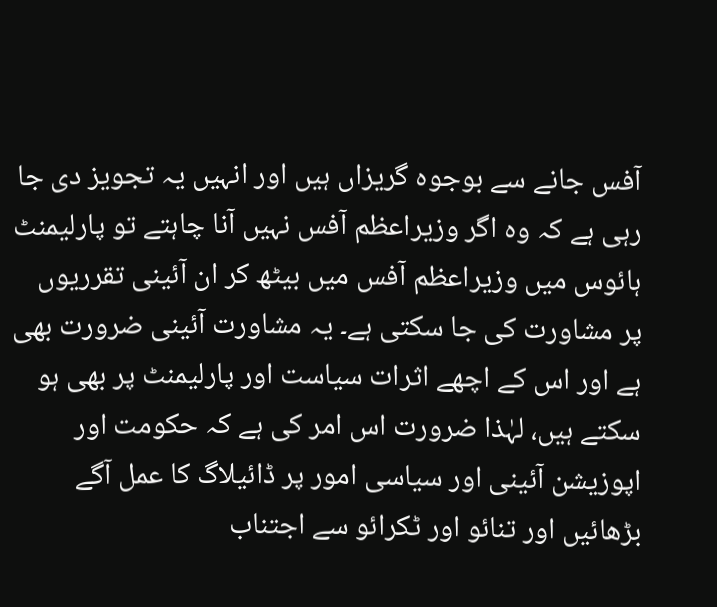آفس جانے سے بوجوہ گریزاں ہیں اور انہیں یہ تجویز دی جا رہی ہے کہ وہ اگر وزیراعظم آفس نہیں آنا چاہتے تو پارلیمنٹ ہائوس میں وزیراعظم آفس میں بیٹھ کر ان آئینی تقرریوں پر مشاورت کی جا سکتی ہے۔ یہ مشاورت آئینی ضرورت بھی ہے اور اس کے اچھے اثرات سیاست اور پارلیمنٹ پر بھی ہو سکتے ہیں، لہٰذا ضرورت اس امر کی ہے کہ حکومت اور اپوزیشن آئینی اور سیاسی امور پر ڈائیلاگ کا عمل آگے بڑھائیں اور تنائو اور ٹکرائو سے اجتناب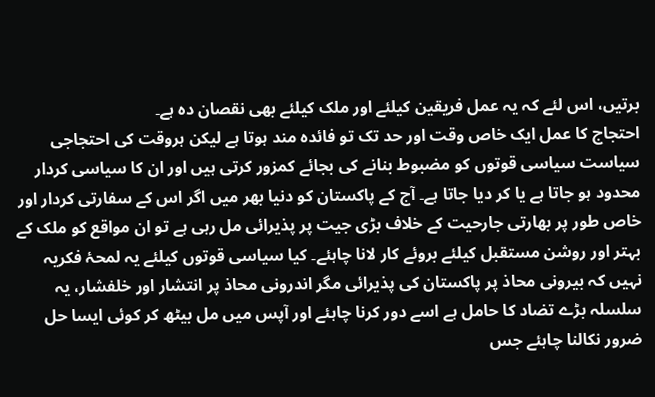برتیں، اس لئے کہ یہ عمل فریقین کیلئے اور ملک کیلئے بھی نقصان دہ ہے۔
احتجاج کا عمل ایک خاص وقت اور حد تک تو فائدہ مند ہوتا ہے لیکن ہروقت کی احتجاجی سیاست سیاسی قوتوں کو مضبوط بنانے کی بجائے کمزور کرتی ہیں اور ان کا سیاسی کردار محدود ہو جاتا ہے یا کر دیا جاتا ہے۔ آج کے پاکستان کو دنیا بھر میں اگر اس کے سفارتی کردار اور خاص طور پر بھارتی جارحیت کے خلاف بڑی جیت پر پذیرائی مل رہی ہے تو ان مواقع کو ملک کے بہتر اور روشن مستقبل کیلئے بروئے کار لانا چاہئے۔ کیا سیاسی قوتوں کیلئے یہ لمحۂ فکریہ نہیں کہ بیرونی محاذ پر پاکستان کی پذیرائی مگر اندرونی محاذ پر انتشار اور خلفشار، یہ سلسلہ بڑے تضاد کا حامل ہے اسے دور کرنا چاہئے اور آپس میں مل بیٹھ کر کوئی ایسا حل ضرور نکالنا چاہئے جس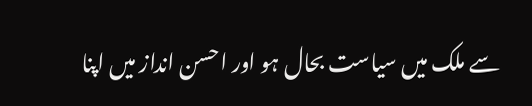سے ملک میں سیاست بحال ہو اور احسن انداز میں اپنا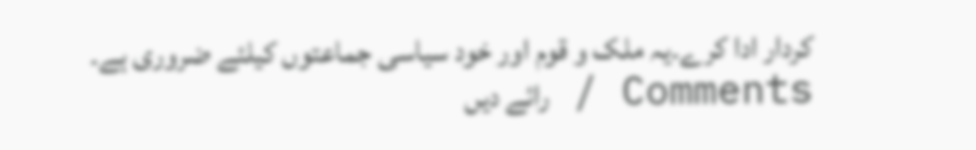کردار ادا کرے۔یہ ملک و قوم اور خود سیاسی جماعتوں کیلئے ضروری ہے۔
Comments / رائے دیں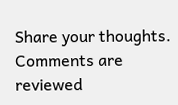Share your thoughts. Comments are reviewed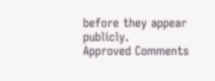before they appear publicly.
Approved Comments